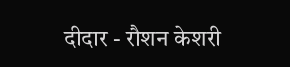दीदार - रौशन केशरी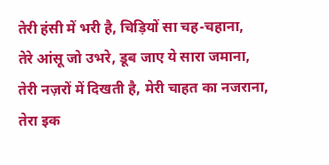तेरी हंसी में भरी है, चिड़ियों सा चह-चहाना,
तेरे आंसू जो उभरे, डूब जाए ये सारा जमाना,
तेरी नज़रों में दिखती है, मेरी चाहत का नजराना,
तेरा इक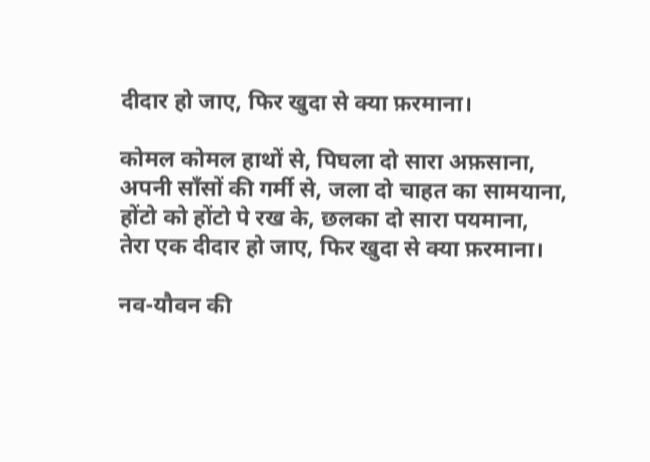दीदार हो जाए, फिर खुदा से क्या फ़रमाना।

कोमल कोमल हाथों से, पिघला दो सारा अफ़साना,
अपनी साँसों की गर्मी से, जला दो चाहत का सामयाना,
होंटो को होंटो पे रख के, छलका दो सारा पयमाना,
तेरा एक दीदार हो जाए, फिर खुदा से क्या फ़रमाना।

नव-यौवन की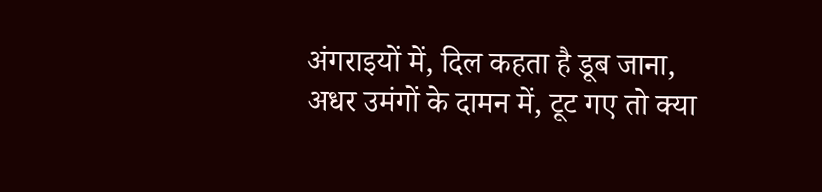अंगराइयों में, दिल कहता है डूब जाना,
अधर उमंगों के दामन में, टूट गए तो क्या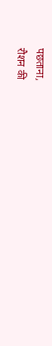पछताना,
रौशन की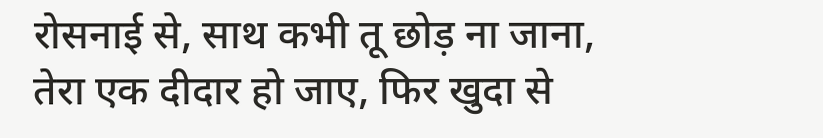रोसनाई से, साथ कभी तू छोड़ ना जाना,
तेरा एक दीदार हो जाए, फिर खुदा से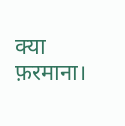क्या फ़रमाना।